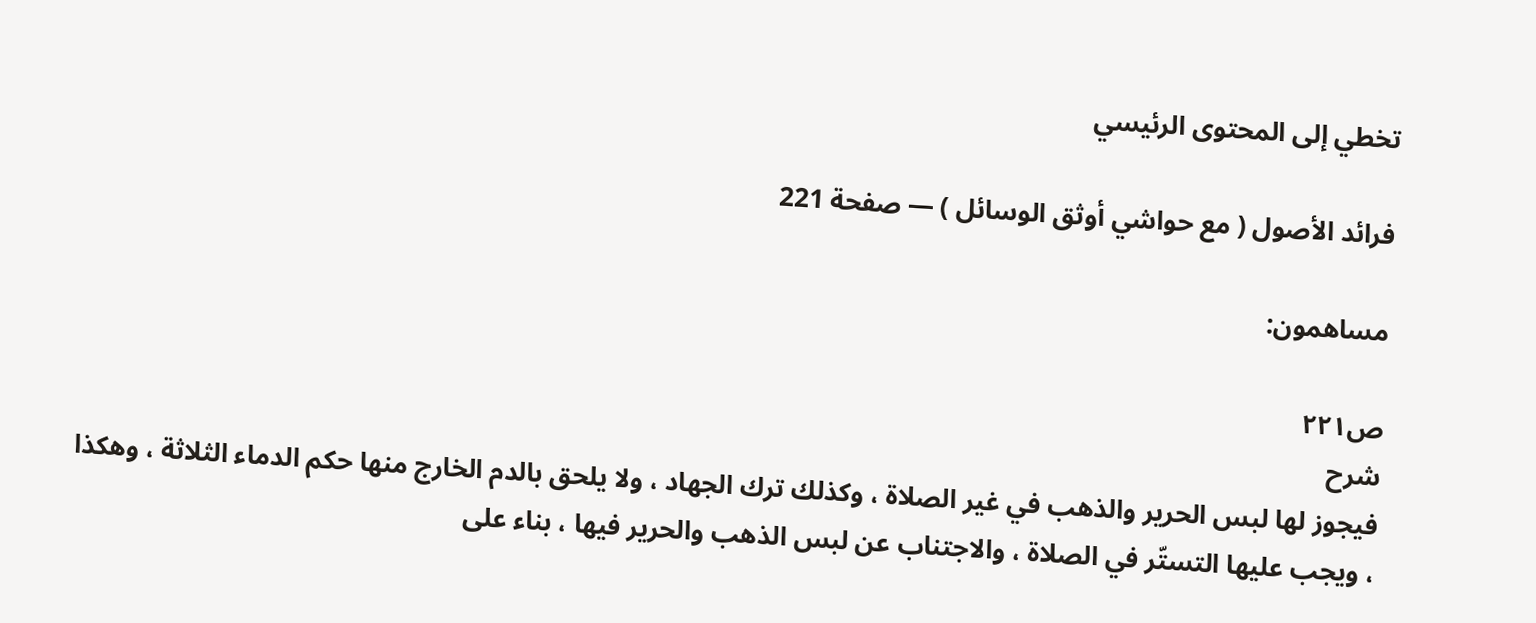تخطي إلى المحتوى الرئيسي

فرائد الأصول ( مع حواشي أوثق الوسائل ) — صفحة 221

مساهمون:

ص٢٢١
شرح
فيجوز لها لبس الحرير والذهب في غير الصلاة ، وكذلك ترك الجهاد ، ولا يلحق بالدم الخارج منها حكم الدماء الثلاثة ، وهكذا ، ويجب عليها التستّر في الصلاة ، والاجتناب عن لبس الذهب والحرير فيها ، بناء على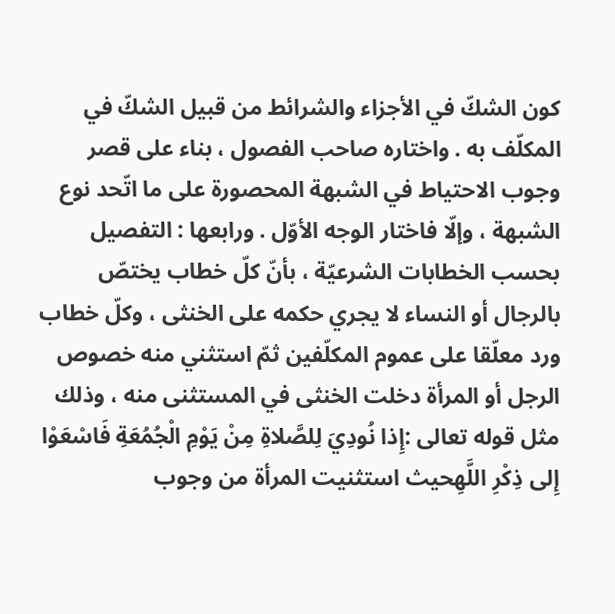كون الشكّ في الأجزاء والشرائط من قبيل الشكّ في المكلّف به . واختاره صاحب الفصول ، بناء على قصر وجوب الاحتياط في الشبهة المحصورة على ما اتّحد نوع الشبهة ، وإلّا فاختار الوجه الأوّل . ورابعها : التفصيل بحسب الخطابات الشرعيّة ، بأنّ كلّ خطاب يختصّ بالرجال أو النساء لا يجري حكمه على الخنثى ، وكلّ خطاب ورد معلّقا على عموم المكلّفين ثمّ استثني منه خصوص الرجل أو المرأة دخلت الخنثى في المستثنى منه ، وذلك مثل قوله تعالى :إِذا نُودِيَ لِلصَّلاةِ مِنْ يَوْمِ الْجُمُعَةِ فَاسْعَوْا إِلى ذِكْرِ اللَّهِحيث استثنيت المرأة من وجوب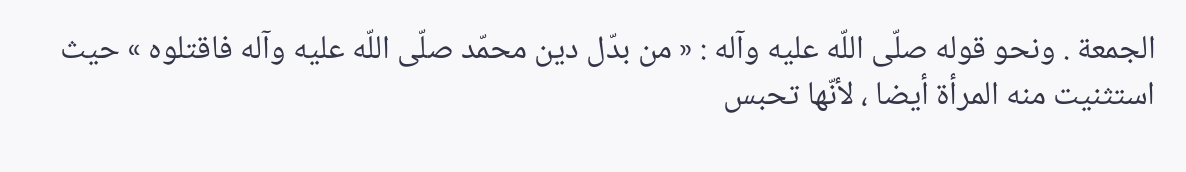الجمعة . ونحو قوله صلّى اللّه عليه وآله : « من بدّل دين محمّد صلّى اللّه عليه وآله فاقتلوه » حيث استثنيت منه المرأة أيضا ، لأنّها تحبس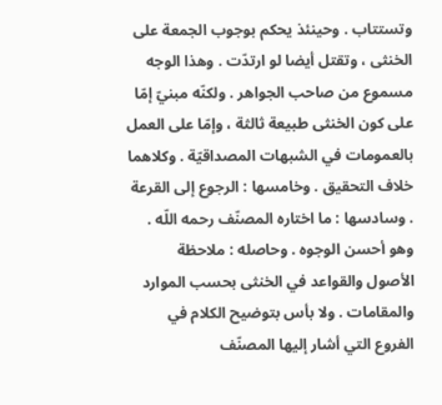وتستتاب . وحينئذ يحكم بوجوب الجمعة على الخنثى ، وتقتل أيضا لو ارتدّت . وهذا الوجه مسموع من صاحب الجواهر . ولكنّه مبنيّ إمّا على كون الخنثى طبيعة ثالثة ، وإمّا على العمل بالعمومات في الشبهات المصداقيّة . وكلاهما خلاف التحقيق . وخامسها : الرجوع إلى القرعة . وسادسها : ما اختاره المصنّف رحمه اللّه . وهو أحسن الوجوه . وحاصله : ملاحظة الأصول والقواعد في الخنثى بحسب الموارد والمقامات . ولا بأس بتوضيح الكلام في الفروع التي أشار إليها المصنّف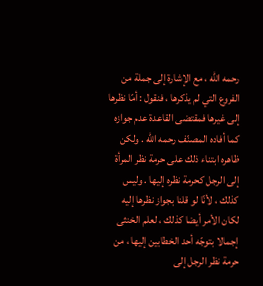رحمه اللّه ، مع الإشارة إلى جملة من الفروع التي لم يذكرها ، فنقول : أمّا نظرها إلى غيرها فمقتضى القاعدة عدم جوازه كما أفاده المصنّف رحمه اللّه . ولكن ظاهره ابتناء ذلك على حرمة نظر المرأة إلى الرجل كحرمة نظره إليها . وليس كذلك ، لأنّا لو قلنا بجواز نظرها إليه لكان الأمر أيضا كذلك ، لعلم الخنثى إجمالا بتوجّه أحد الخطابين إليها ، من حرمة نظر الرجل إلى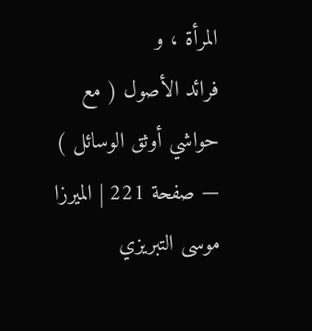المرأة ، و
فرائد الأصول ( مع حواشي أوثق الوسائل ) — صفحة 221 | الميرزا موسى التبريزي